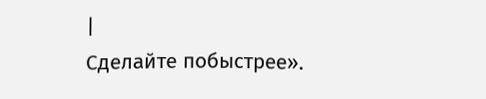|
Сделайте побыстрее».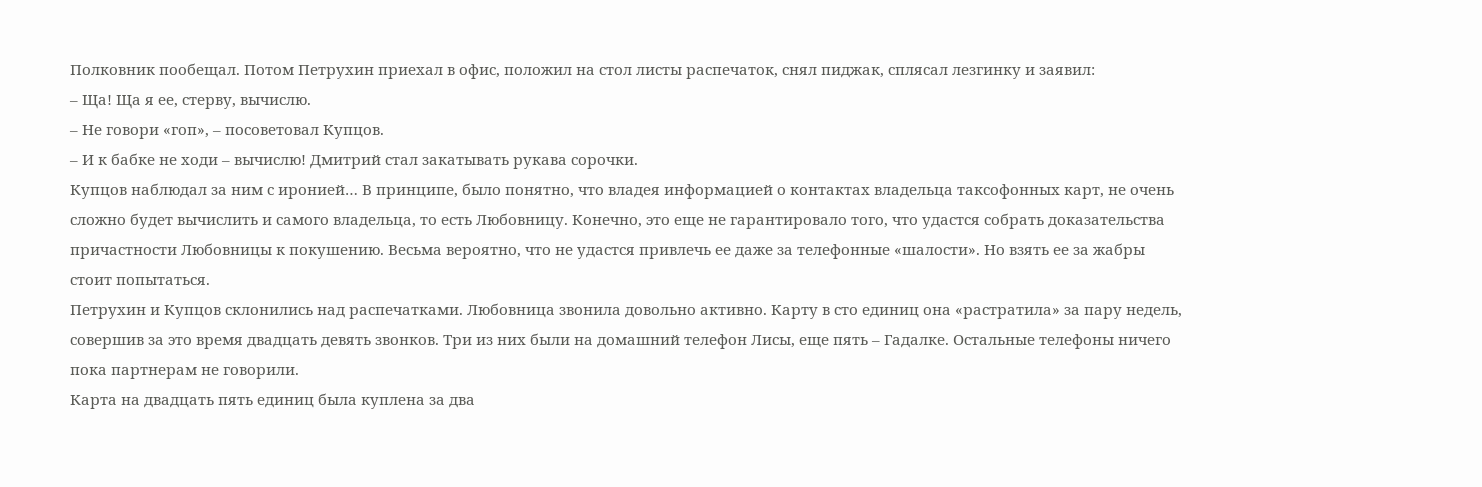Полковник пообещал. Потом Петрухин приехал в офис, положил на стол листы распечаток, снял пиджак, сплясал лезгинку и заявил:
– Ща! Ща я ее, стерву, вычислю.
– Не говори «гоп», – посоветовал Купцов.
– И к бабке не ходи – вычислю! Дмитрий стал закатывать рукава сорочки.
Купцов наблюдал за ним с иронией… В принципе, было понятно, что владея информацией о контактах владельца таксофонных карт, не очень сложно будет вычислить и самого владельца, то есть Любовницу. Конечно, это еще не гарантировало того, что удастся собрать доказательства причастности Любовницы к покушению. Весьма вероятно, что не удастся привлечь ее даже за телефонные «шалости». Но взять ее за жабры стоит попытаться.
Петрухин и Купцов склонились над распечатками. Любовница звонила довольно активно. Карту в сто единиц она «растратила» за пару недель, совершив за это время двадцать девять звонков. Три из них были на домашний телефон Лисы, еще пять – Гадалке. Остальные телефоны ничего пока партнерам не говорили.
Карта на двадцать пять единиц была куплена за два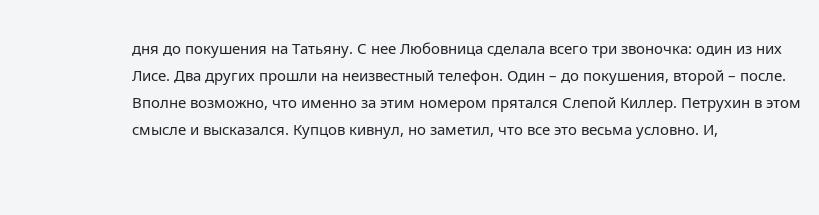дня до покушения на Татьяну. С нее Любовница сделала всего три звоночка: один из них Лисе. Два других прошли на неизвестный телефон. Один – до покушения, второй – после. Вполне возможно, что именно за этим номером прятался Слепой Киллер. Петрухин в этом смысле и высказался. Купцов кивнул, но заметил, что все это весьма условно. И,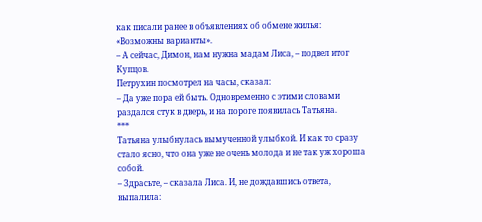как писали ранее в объявлениях об обмене жилья: «Возможны варианты».
– А сейчас, Димон, нам нужна мадам Лиса, – подвел итог Купцов.
Петрухин посмотрел на часы, сказал:
– Да уже пора ей быть. Одновременно с этими словами раздался стук в дверь, и на пороге появилась Татьяна.
***
Татьяна улыбнулась вымученной улыбкой. И как то сразу стало ясно, что она уже не очень молода и не так уж хороша собой.
– Здрасьте, – сказала Лиса. И, не дождавшись ответа, выпалила: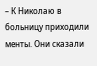– К Николаю в больницу приходили менты. Они сказали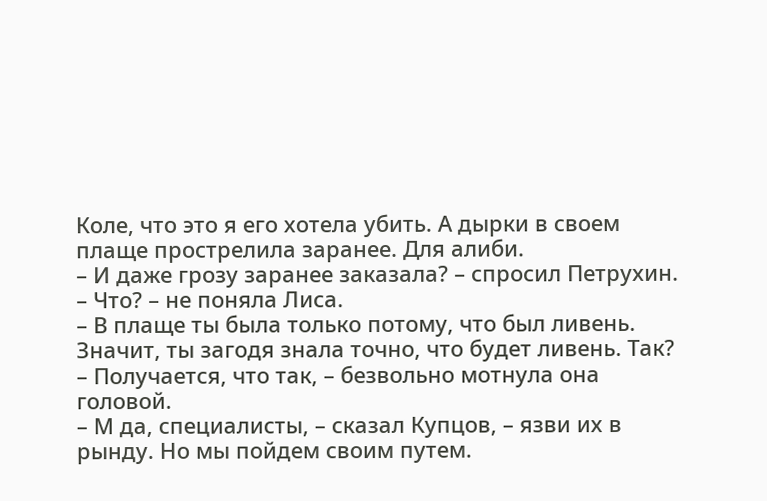Коле, что это я его хотела убить. А дырки в своем плаще прострелила заранее. Для алиби.
– И даже грозу заранее заказала? – спросил Петрухин.
– Что? – не поняла Лиса.
– В плаще ты была только потому, что был ливень. Значит, ты загодя знала точно, что будет ливень. Так?
– Получается, что так, – безвольно мотнула она головой.
– М да, специалисты, – сказал Купцов, – язви их в рынду. Но мы пойдем своим путем.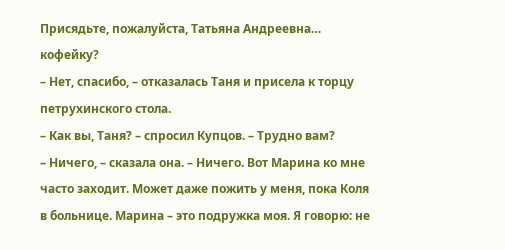Присядьте, пожалуйста, Татьяна Андреевна… кофейку?
– Нет, спасибо, – отказалась Таня и присела к торцу петрухинского стола.
– Как вы, Таня? – спросил Купцов. – Трудно вам?
– Ничего, – сказала она. – Ничего. Вот Марина ко мне часто заходит. Может даже пожить у меня, пока Коля в больнице. Марина – это подружка моя. Я говорю: не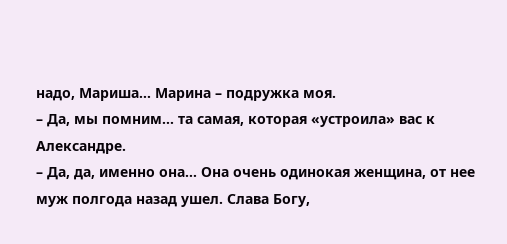надо, Мариша… Марина – подружка моя.
– Да, мы помним… та самая, которая «устроила» вас к Александре.
– Да, да, именно она… Она очень одинокая женщина, от нее муж полгода назад ушел. Слава Богу,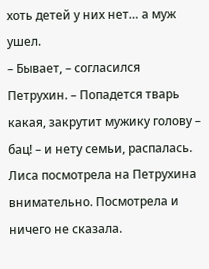хоть детей у них нет… а муж ушел.
– Бывает, – согласился Петрухин. – Попадется тварь какая, закрутит мужику голову – бац! – и нету семьи, распалась.
Лиса посмотрела на Петрухина внимательно. Посмотрела и ничего не сказала.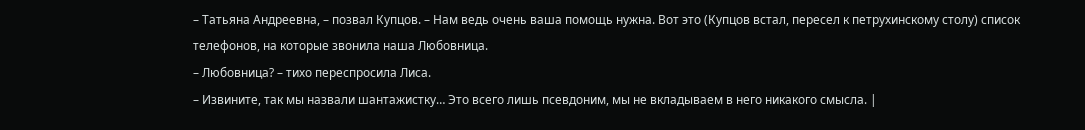– Татьяна Андреевна, – позвал Купцов. – Нам ведь очень ваша помощь нужна. Вот это (Купцов встал, пересел к петрухинскому столу) список телефонов, на которые звонила наша Любовница.
– Любовница? – тихо переспросила Лиса.
– Извините, так мы назвали шантажистку… Это всего лишь псевдоним, мы не вкладываем в него никакого смысла. |